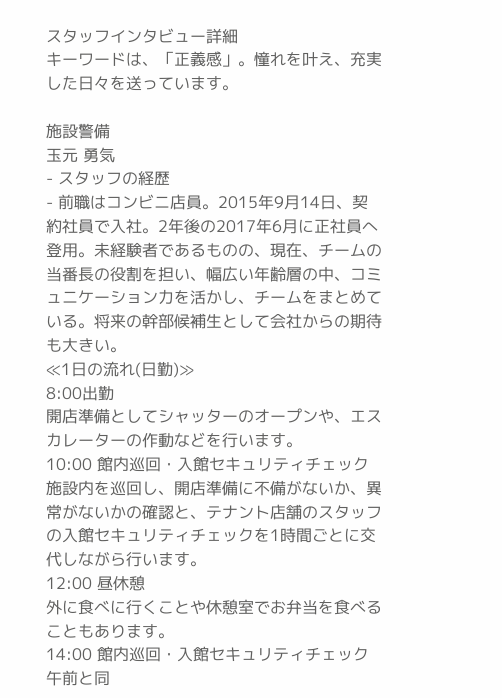スタッフインタビュー詳細
キーワードは、「正義感」。憧れを叶え、充実した日々を送っています。

施設警備
玉元 勇気
- スタッフの経歴
- 前職はコンビニ店員。2015年9月14日、契約社員で入社。2年後の2017年6月に正社員へ登用。未経験者であるものの、現在、チームの当番長の役割を担い、幅広い年齢層の中、コミュニケーション力を活かし、チームをまとめている。将来の幹部候補生として会社からの期待も大きい。
≪1日の流れ(日勤)≫
8:00出勤
開店準備としてシャッターのオープンや、エスカレーターの作動などを行います。
10:00 館内巡回・入館セキュリティチェック
施設内を巡回し、開店準備に不備がないか、異常がないかの確認と、テナント店舗のスタッフの入館セキュリティチェックを1時間ごとに交代しながら行います。
12:00 昼休憩
外に食べに行くことや休憩室でお弁当を食べることもあります。
14:00 館内巡回・入館セキュリティチェック
午前と同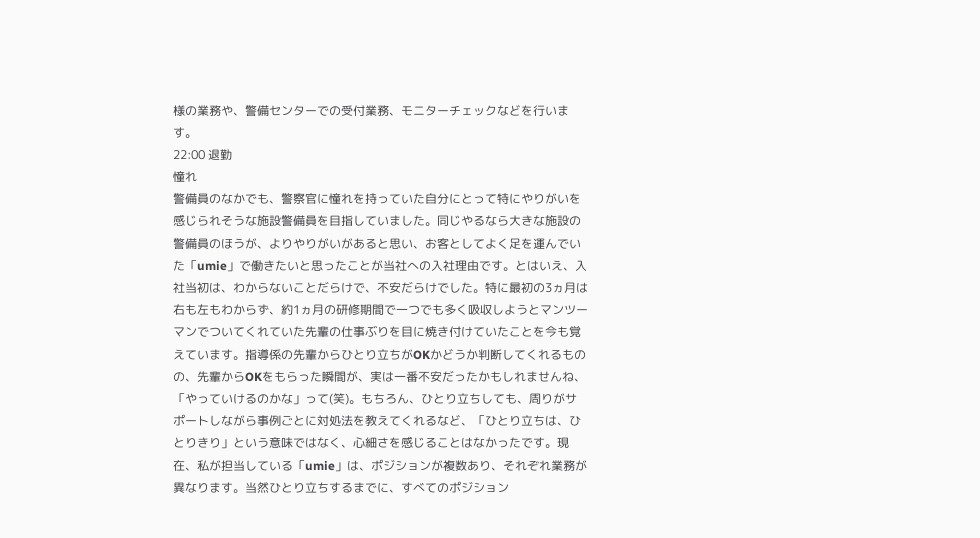様の業務や、警備センターでの受付業務、モニターチェックなどを行います。
22:00 退勤
憧れ
警備員のなかでも、警察官に憧れを持っていた自分にとって特にやりがいを感じられそうな施設警備員を目指していました。同じやるなら大きな施設の警備員のほうが、よりやりがいがあると思い、お客としてよく足を運んでいた「umie」で働きたいと思ったことが当社への入社理由です。とはいえ、入社当初は、わからないことだらけで、不安だらけでした。特に最初の3ヵ月は右も左もわからず、約1ヵ月の研修期間で一つでも多く吸収しようとマンツーマンでついてくれていた先輩の仕事ぶりを目に焼き付けていたことを今も覚えています。指導係の先輩からひとり立ちがOKかどうか判断してくれるものの、先輩からOKをもらった瞬間が、実は一番不安だったかもしれませんね、「やっていけるのかな」って(笑)。もちろん、ひとり立ちしても、周りがサポートしながら事例ごとに対処法を教えてくれるなど、「ひとり立ちは、ひとりきり」という意味ではなく、心細さを感じることはなかったです。現在、私が担当している「umie」は、ポジションが複数あり、それぞれ業務が異なります。当然ひとり立ちするまでに、すべてのポジション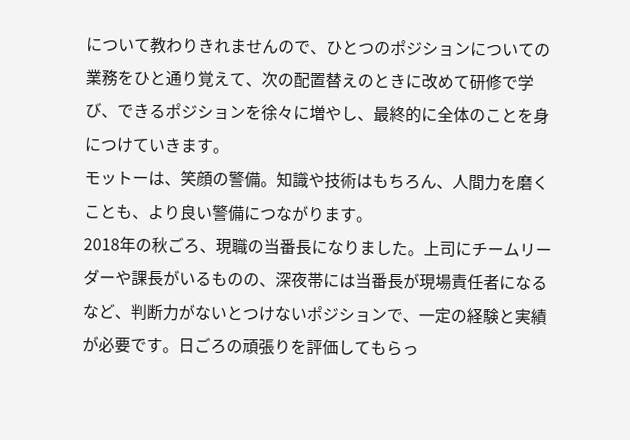について教わりきれませんので、ひとつのポジションについての業務をひと通り覚えて、次の配置替えのときに改めて研修で学び、できるポジションを徐々に増やし、最終的に全体のことを身につけていきます。
モットーは、笑顔の警備。知識や技術はもちろん、人間力を磨くことも、より良い警備につながります。
2018年の秋ごろ、現職の当番長になりました。上司にチームリーダーや課長がいるものの、深夜帯には当番長が現場責任者になるなど、判断力がないとつけないポジションで、一定の経験と実績が必要です。日ごろの頑張りを評価してもらっ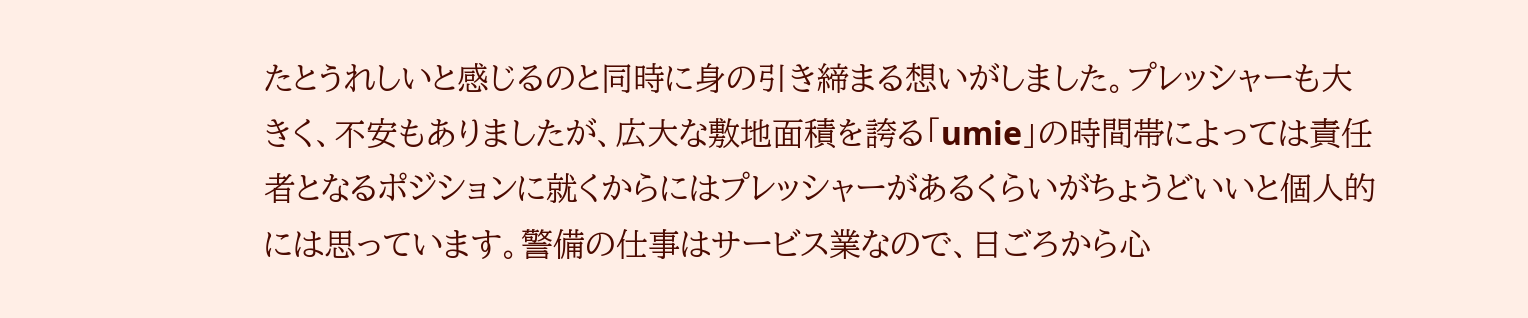たとうれしいと感じるのと同時に身の引き締まる想いがしました。プレッシャーも大きく、不安もありましたが、広大な敷地面積を誇る「umie」の時間帯によっては責任者となるポジションに就くからにはプレッシャーがあるくらいがちょうどいいと個人的には思っています。警備の仕事はサービス業なので、日ごろから心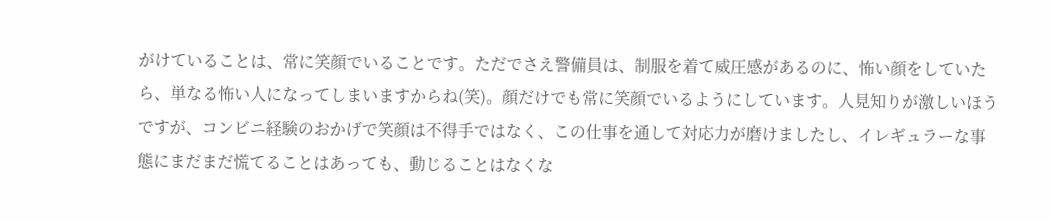がけていることは、常に笑顔でいることです。ただでさえ警備員は、制服を着て威圧感があるのに、怖い顔をしていたら、単なる怖い人になってしまいますからね(笑)。顔だけでも常に笑顔でいるようにしています。人見知りが激しいほうですが、コンビニ経験のおかげで笑顔は不得手ではなく、この仕事を通して対応力が磨けましたし、イレギュラーな事態にまだまだ慌てることはあっても、動じることはなくな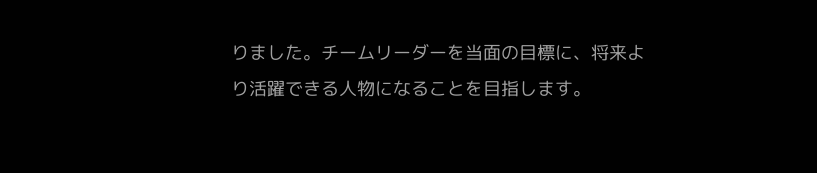りました。チームリーダーを当面の目標に、将来より活躍できる人物になることを目指します。